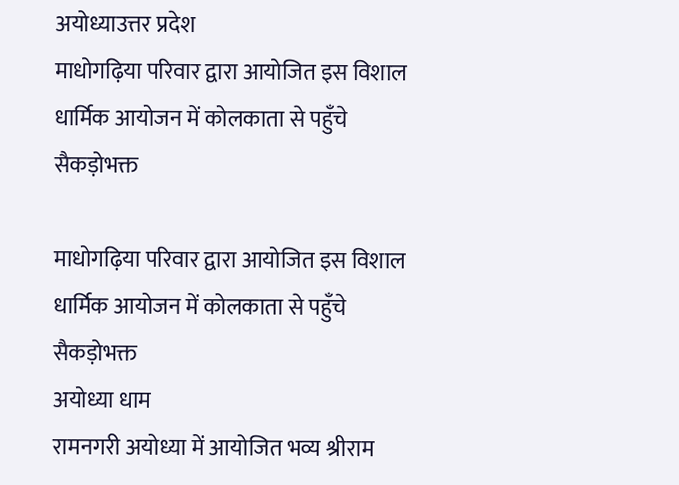अयोध्याउत्तर प्रदेश
माधोगढ़िया परिवार द्वारा आयोजित इस विशाल धार्मिक आयोजन में कोलकाता से पहुँचे सैकड़ोभक्त

माधोगढ़िया परिवार द्वारा आयोजित इस विशाल धार्मिक आयोजन में कोलकाता से पहुँचे सैकड़ोभक्त
अयोध्या धाम
रामनगरी अयोध्या में आयोजित भव्य श्रीराम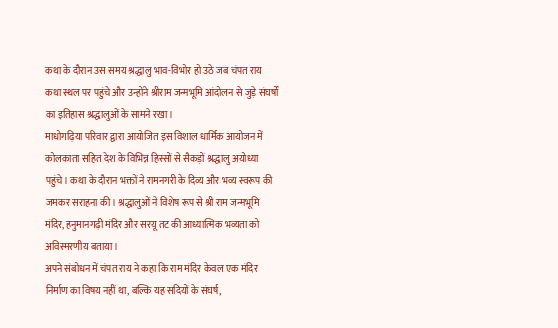कथा के दौरान उस समय श्रद्धालु भाव-विभोर हो उठे जब चंपत राय कथा स्थल पर पहुंचे और उन्होंने श्रीराम जन्मभूमि आंदोलन से जुड़े संघर्षों का इतिहास श्रद्धालुओं के सामने रखा।
माधोगढ़िया परिवार द्वारा आयोजित इस विशाल धार्मिक आयोजन में कोलकाता सहित देश के विभिन्न हिस्सों से सैकड़ों श्रद्धालु अयोध्या पहुंचे। कथा के दौरान भक्तों ने रामनगरी के दिव्य और भव्य स्वरूप की जमकर सराहना की। श्रद्धालुओं ने विशेष रूप से श्री राम जन्मभूमि मंदिर, हनुमानगढ़ी मंदिर और सरयू तट की आध्यात्मिक भव्यता को अविस्मरणीय बताया।
अपने संबोधन में चंपत राय ने कहा कि राम मंदिर केवल एक मंदिर निर्माण का विषय नहीं था, बल्कि यह सदियों के संघर्ष,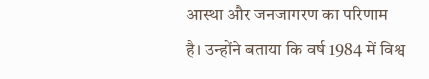आस्था और जनजागरण का परिणाम है। उन्होंने बताया कि वर्ष 1984 में विश्व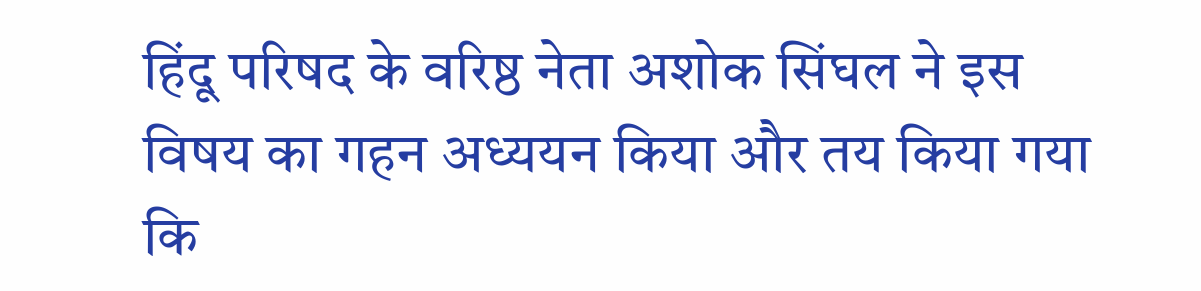हिंदू परिषद के वरिष्ठ नेता अशोक सिंघल ने इस विषय का गहन अध्ययन किया और तय किया गया कि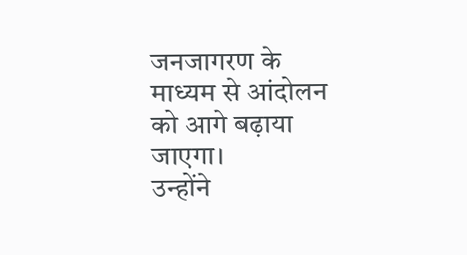जनजागरण के माध्यम से आंदोलन को आगे बढ़ाया जाएगा।
उन्होंने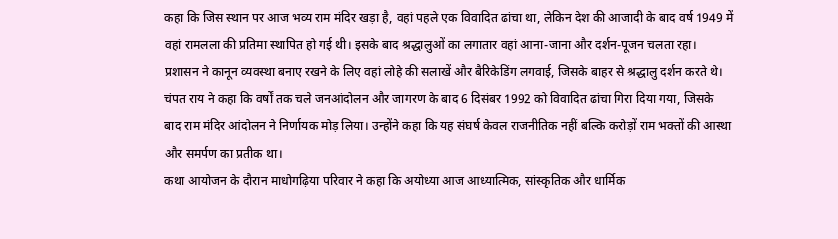कहा कि जिस स्थान पर आज भव्य राम मंदिर खड़ा है, वहां पहले एक विवादित ढांचा था, लेकिन देश की आजादी के बाद वर्ष 1949 में वहां रामलला की प्रतिमा स्थापित हो गई थी। इसके बाद श्रद्धालुओं का लगातार वहां आना-जाना और दर्शन-पूजन चलता रहा। प्रशासन ने कानून व्यवस्था बनाए रखने के लिए वहां लोहे की सलाखें और बैरिकेडिंग लगवाई, जिसके बाहर से श्रद्धालु दर्शन करते थे।
चंपत राय ने कहा कि वर्षों तक चले जनआंदोलन और जागरण के बाद 6 दिसंबर 1992 को विवादित ढांचा गिरा दिया गया, जिसके बाद राम मंदिर आंदोलन ने निर्णायक मोड़ लिया। उन्होंने कहा कि यह संघर्ष केवल राजनीतिक नहीं बल्कि करोड़ों राम भक्तों की आस्था और समर्पण का प्रतीक था।
कथा आयोजन के दौरान माधोगढ़िया परिवार ने कहा कि अयोध्या आज आध्यात्मिक, सांस्कृतिक और धार्मिक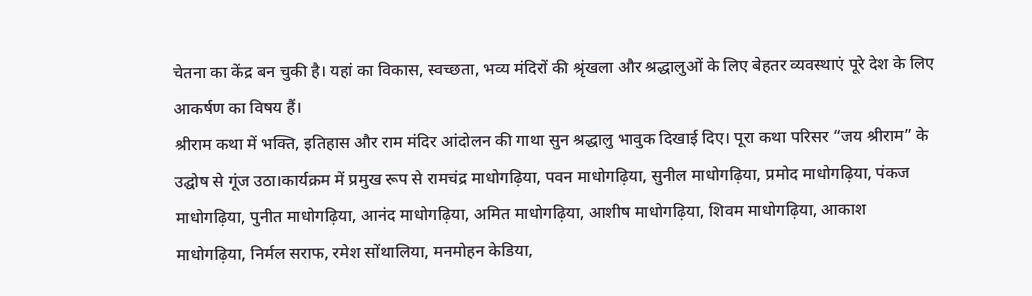चेतना का केंद्र बन चुकी है। यहां का विकास, स्वच्छता, भव्य मंदिरों की श्रृंखला और श्रद्धालुओं के लिए बेहतर व्यवस्थाएं पूरे देश के लिए आकर्षण का विषय हैं।
श्रीराम कथा में भक्ति, इतिहास और राम मंदिर आंदोलन की गाथा सुन श्रद्धालु भावुक दिखाई दिए। पूरा कथा परिसर “जय श्रीराम” के उद्घोष से गूंज उठा।कार्यक्रम में प्रमुख रूप से रामचंद्र माधोगढ़िया, पवन माधोगढ़िया, सुनील माधोगढ़िया, प्रमोद माधोगढ़िया, पंकज माधोगढ़िया, पुनीत माधोगढ़िया, आनंद माधोगढ़िया, अमित माधोगढ़िया, आशीष माधोगढ़िया, शिवम माधोगढ़िया, आकाश माधोगढ़िया, निर्मल सराफ, रमेश सोंथालिया, मनमोहन केडिया,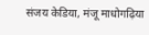संजय केडिया, मंजू माधोगढ़िया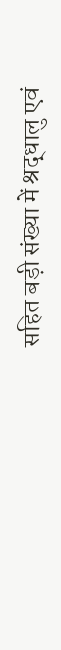सहित बड़ी संख्या में श्रद्धालु एवं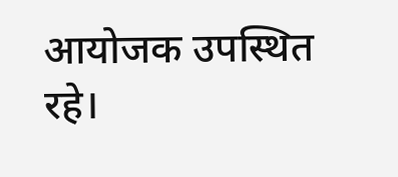आयोजक उपस्थित रहे।